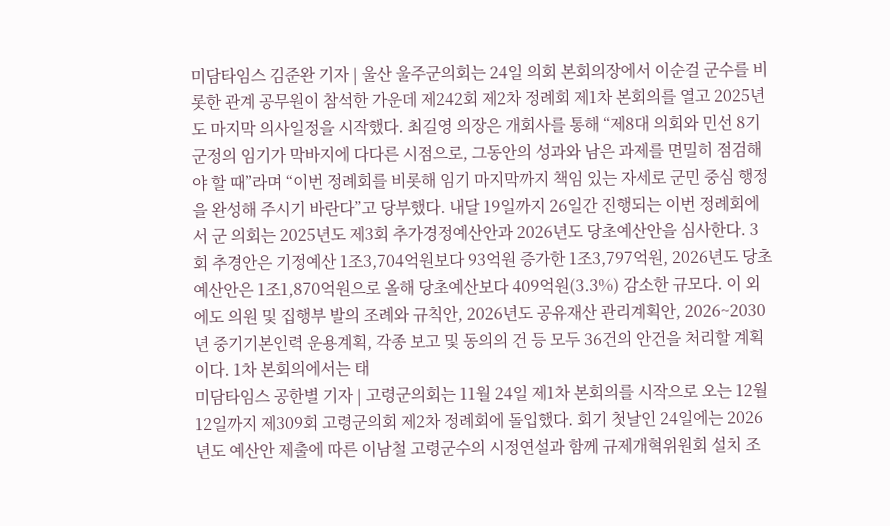미담타임스 김준완 기자 | 울산 울주군의회는 24일 의회 본회의장에서 이순걸 군수를 비롯한 관계 공무원이 참석한 가운데 제242회 제2차 정례회 제1차 본회의를 열고 2025년도 마지막 의사일정을 시작했다. 최길영 의장은 개회사를 통해 “제8대 의회와 민선 8기 군정의 임기가 막바지에 다다른 시점으로, 그동안의 성과와 남은 과제를 면밀히 점검해야 할 때”라며 “이번 정례회를 비롯해 임기 마지막까지 책임 있는 자세로 군민 중심 행정을 완성해 주시기 바란다”고 당부했다. 내달 19일까지 26일간 진행되는 이번 정례회에서 군 의회는 2025년도 제3회 추가경정예산안과 2026년도 당초예산안을 심사한다. 3회 추경안은 기정예산 1조3,704억원보다 93억원 증가한 1조3,797억원, 2026년도 당초예산안은 1조1,870억원으로 올해 당초예산보다 409억원(3.3%) 감소한 규모다. 이 외에도 의원 및 집행부 발의 조례와 규칙안, 2026년도 공유재산 관리계획안, 2026~2030년 중기기본인력 운용계획, 각종 보고 및 동의의 건 등 모두 36건의 안건을 처리할 계획이다. 1차 본회의에서는 태
미담타임스 공한별 기자 | 고령군의회는 11월 24일 제1차 본회의를 시작으로 오는 12월 12일까지 제309회 고령군의회 제2차 정례회에 돌입했다. 회기 첫날인 24일에는 2026년도 예산안 제출에 따른 이남철 고령군수의 시정연설과 함께 규제개혁위원회 설치 조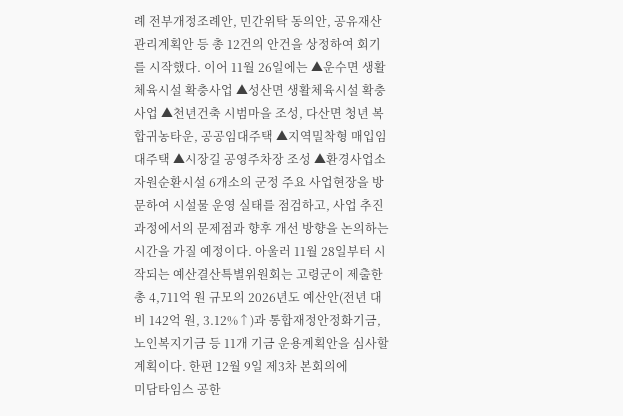례 전부개정조례안, 민간위탁 동의안, 공유재산 관리계획안 등 총 12건의 안건을 상정하여 회기를 시작했다. 이어 11월 26일에는 ▲운수면 생활체육시설 확충사업 ▲성산면 생활체육시설 확충사업 ▲천년건축 시범마을 조성, 다산면 청년 복합귀농타운, 공공임대주택 ▲지역밀착형 매입임대주택 ▲시장길 공영주차장 조성 ▲환경사업소 자원순환시설 6개소의 군정 주요 사업현장을 방문하여 시설물 운영 실태를 점검하고, 사업 추진 과정에서의 문제점과 향후 개선 방향을 논의하는 시간을 가질 예정이다. 아울러 11월 28일부터 시작되는 예산결산특별위원회는 고령군이 제출한 총 4,711억 원 규모의 2026년도 예산안(전년 대비 142억 원, 3.12%↑)과 통합재정안정화기금, 노인복지기금 등 11개 기금 운용계획안을 심사할 계획이다. 한편 12월 9일 제3차 본회의에
미담타임스 공한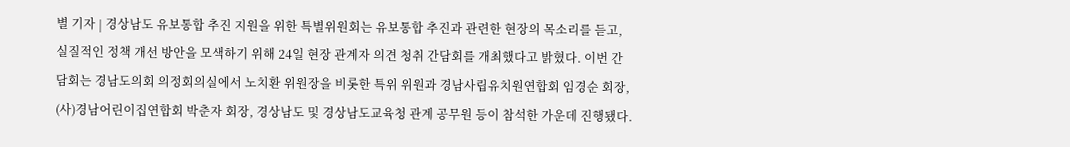별 기자 | 경상남도 유보통합 추진 지원을 위한 특별위원회는 유보통합 추진과 관련한 현장의 목소리를 듣고, 실질적인 정책 개선 방안을 모색하기 위해 24일 현장 관계자 의견 청취 간담회를 개최했다고 밝혔다. 이번 간담회는 경남도의회 의정회의실에서 노치환 위원장을 비롯한 특위 위원과 경남사립유치원연합회 임경순 회장, (사)경남어린이집연합회 박춘자 회장, 경상남도 및 경상남도교육청 관계 공무원 등이 참석한 가운데 진행됐다.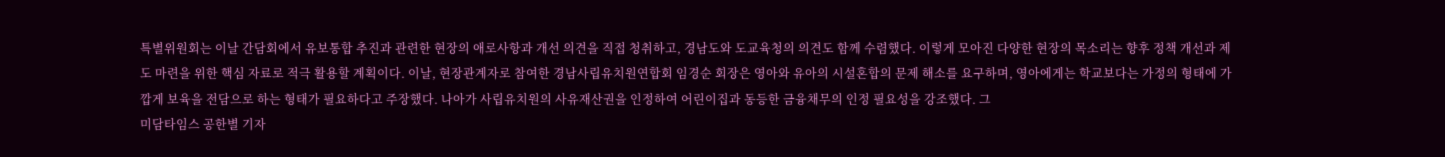특별위원회는 이날 간담회에서 유보통합 추진과 관련한 현장의 애로사항과 개선 의견을 직접 청취하고, 경남도와 도교육청의 의견도 함께 수렴했다. 이렇게 모아진 다양한 현장의 목소리는 향후 정책 개선과 제도 마련을 위한 핵심 자료로 적극 활용할 계획이다. 이날, 현장관계자로 참여한 경남사립유치원연합회 임경순 회장은 영아와 유아의 시설혼합의 문제 해소를 요구하며, 영아에게는 학교보다는 가정의 형태에 가깝게 보육을 전담으로 하는 형태가 필요하다고 주장했다. 나아가 사립유치원의 사유재산권을 인정하여 어린이집과 동등한 금융채무의 인정 필요성을 강조했다. 그
미담타임스 공한별 기자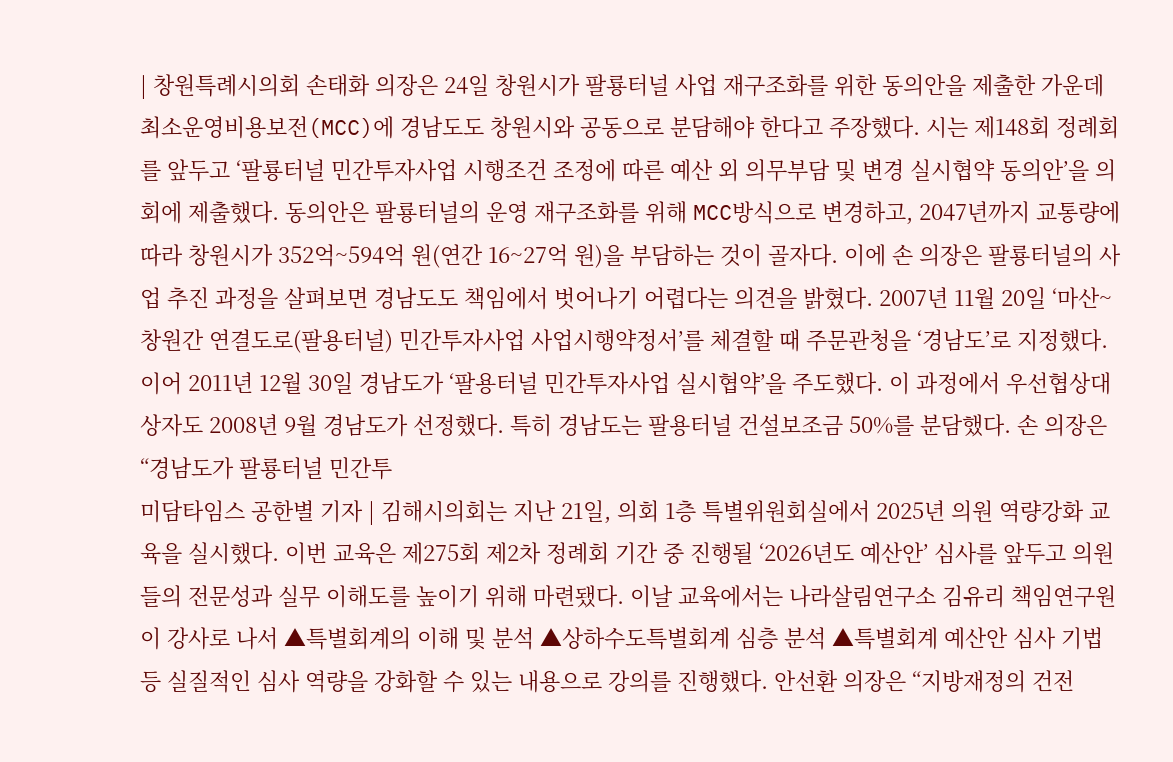| 창원특례시의회 손태화 의장은 24일 창원시가 팔룡터널 사업 재구조화를 위한 동의안을 제출한 가운데 최소운영비용보전(MCC)에 경남도도 창원시와 공동으로 분담해야 한다고 주장했다. 시는 제148회 정례회를 앞두고 ‘팔룡터널 민간투자사업 시행조건 조정에 따른 예산 외 의무부담 및 변경 실시협약 동의안’을 의회에 제출했다. 동의안은 팔룡터널의 운영 재구조화를 위해 MCC방식으로 변경하고, 2047년까지 교통량에 따라 창원시가 352억~594억 원(연간 16~27억 원)을 부담하는 것이 골자다. 이에 손 의장은 팔룡터널의 사업 추진 과정을 살펴보면 경남도도 책임에서 벗어나기 어렵다는 의견을 밝혔다. 2007년 11월 20일 ‘마산~창원간 연결도로(팔용터널) 민간투자사업 사업시행약정서’를 체결할 때 주문관청을 ‘경남도’로 지정했다. 이어 2011년 12월 30일 경남도가 ‘팔용터널 민간투자사업 실시협약’을 주도했다. 이 과정에서 우선협상대상자도 2008년 9월 경남도가 선정했다. 특히 경남도는 팔용터널 건설보조금 50%를 분담했다. 손 의장은 “경남도가 팔룡터널 민간투
미담타임스 공한별 기자 | 김해시의회는 지난 21일, 의회 1층 특별위원회실에서 2025년 의원 역량강화 교육을 실시했다. 이번 교육은 제275회 제2차 정례회 기간 중 진행될 ‘2026년도 예산안’ 심사를 앞두고 의원들의 전문성과 실무 이해도를 높이기 위해 마련됐다. 이날 교육에서는 나라살림연구소 김유리 책임연구원이 강사로 나서 ▲특별회계의 이해 및 분석 ▲상하수도특별회계 심층 분석 ▲특별회계 예산안 심사 기법 등 실질적인 심사 역량을 강화할 수 있는 내용으로 강의를 진행했다. 안선환 의장은 “지방재정의 건전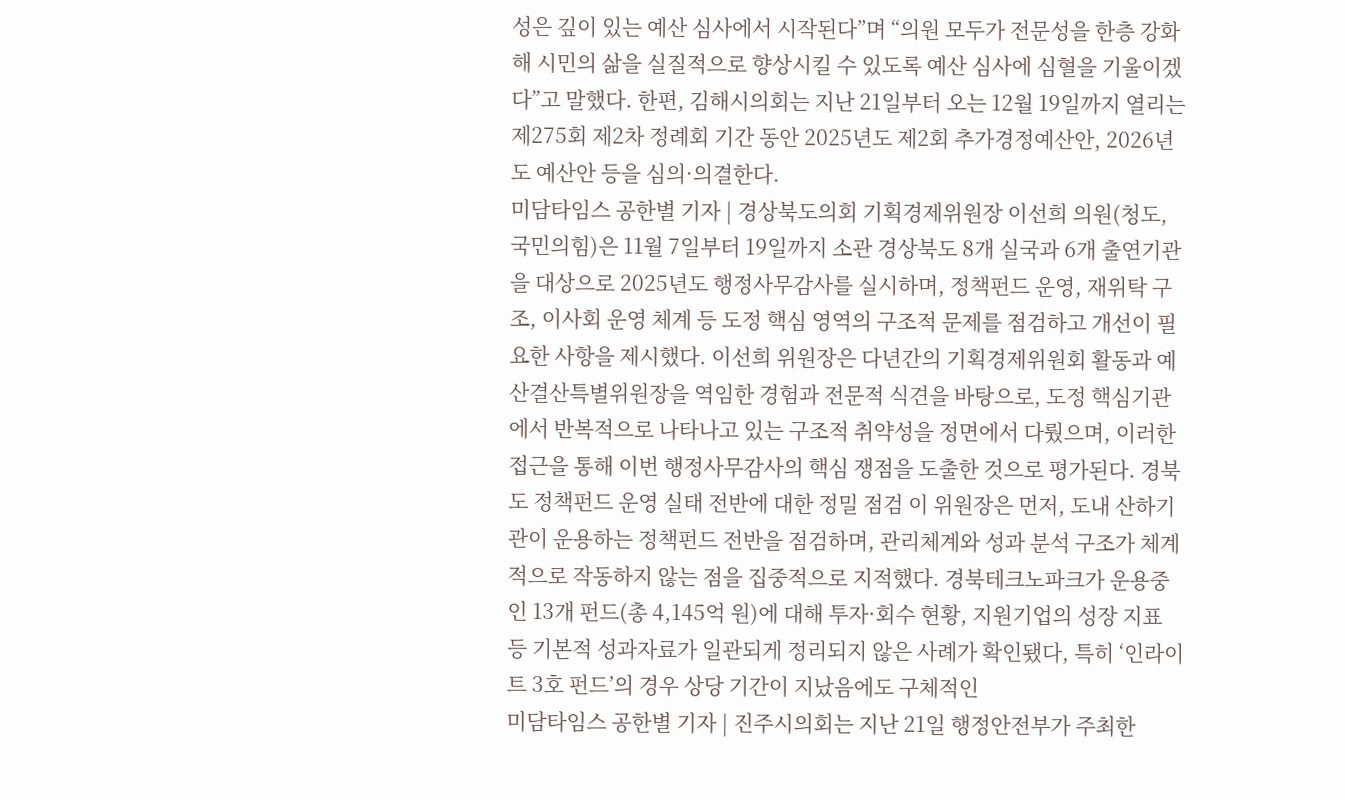성은 깊이 있는 예산 심사에서 시작된다”며 “의원 모두가 전문성을 한층 강화해 시민의 삶을 실질적으로 향상시킬 수 있도록 예산 심사에 심혈을 기울이겠다”고 말했다. 한편, 김해시의회는 지난 21일부터 오는 12월 19일까지 열리는 제275회 제2차 정례회 기간 동안 2025년도 제2회 추가경정예산안, 2026년도 예산안 등을 심의·의결한다.
미담타임스 공한별 기자 | 경상북도의회 기획경제위원장 이선희 의원(청도, 국민의힘)은 11월 7일부터 19일까지 소관 경상북도 8개 실국과 6개 출연기관을 대상으로 2025년도 행정사무감사를 실시하며, 정책펀드 운영, 재위탁 구조, 이사회 운영 체계 등 도정 핵심 영역의 구조적 문제를 점검하고 개선이 필요한 사항을 제시했다. 이선희 위원장은 다년간의 기획경제위원회 활동과 예산결산특별위원장을 역임한 경험과 전문적 식견을 바탕으로, 도정 핵심기관에서 반복적으로 나타나고 있는 구조적 취약성을 정면에서 다뤘으며, 이러한 접근을 통해 이번 행정사무감사의 핵심 쟁점을 도출한 것으로 평가된다. 경북도 정책펀드 운영 실태 전반에 대한 정밀 점검 이 위원장은 먼저, 도내 산하기관이 운용하는 정책펀드 전반을 점검하며, 관리체계와 성과 분석 구조가 체계적으로 작동하지 않는 점을 집중적으로 지적했다. 경북테크노파크가 운용중인 13개 펀드(총 4,145억 원)에 대해 투자·회수 현황, 지원기업의 성장 지표 등 기본적 성과자료가 일관되게 정리되지 않은 사례가 확인됐다, 특히 ‘인라이트 3호 펀드’의 경우 상당 기간이 지났음에도 구체적인
미담타임스 공한별 기자 | 진주시의회는 지난 21일 행정안전부가 주최한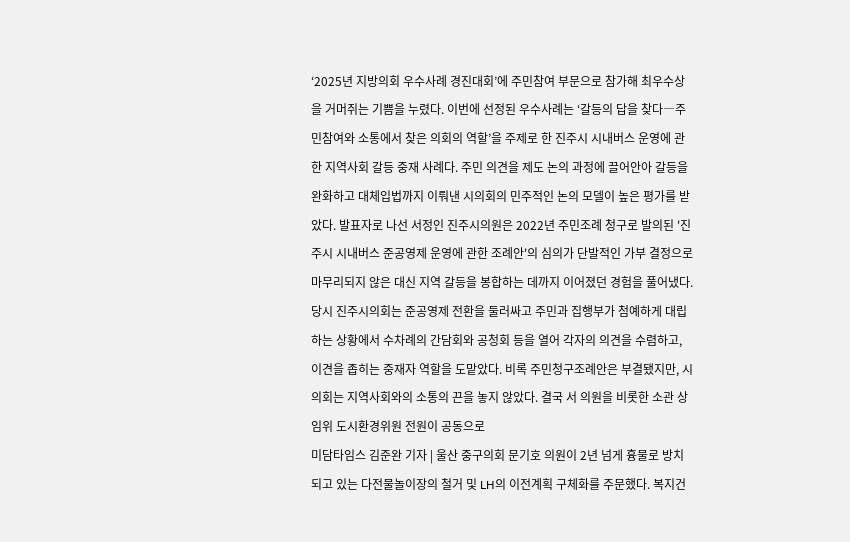‘2025년 지방의회 우수사례 경진대회’에 주민참여 부문으로 참가해 최우수상을 거머쥐는 기쁨을 누렸다. 이번에 선정된 우수사례는 ‘갈등의 답을 찾다―주민참여와 소통에서 찾은 의회의 역할’을 주제로 한 진주시 시내버스 운영에 관한 지역사회 갈등 중재 사례다. 주민 의견을 제도 논의 과정에 끌어안아 갈등을 완화하고 대체입법까지 이뤄낸 시의회의 민주적인 논의 모델이 높은 평가를 받았다. 발표자로 나선 서정인 진주시의원은 2022년 주민조례 청구로 발의된 '진주시 시내버스 준공영제 운영에 관한 조례안'의 심의가 단발적인 가부 결정으로 마무리되지 않은 대신 지역 갈등을 봉합하는 데까지 이어졌던 경험을 풀어냈다. 당시 진주시의회는 준공영제 전환을 둘러싸고 주민과 집행부가 첨예하게 대립하는 상황에서 수차례의 간담회와 공청회 등을 열어 각자의 의견을 수렴하고, 이견을 좁히는 중재자 역할을 도맡았다. 비록 주민청구조례안은 부결됐지만, 시의회는 지역사회와의 소통의 끈을 놓지 않았다. 결국 서 의원을 비롯한 소관 상임위 도시환경위원 전원이 공동으로
미담타임스 김준완 기자 | 울산 중구의회 문기호 의원이 2년 넘게 흉물로 방치되고 있는 다전물놀이장의 철거 및 LH의 이전계획 구체화를 주문했다. 복지건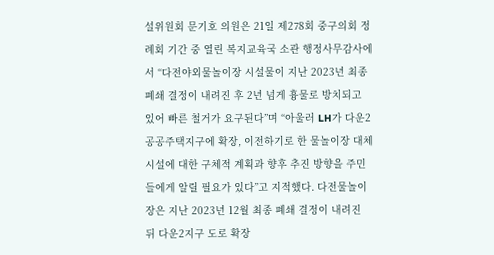설위원회 문기호 의원은 21일 제278회 중구의회 정례회 기간 중 열린 복지교육국 소관 행정사무감사에서 “다전야외물놀이장 시설물이 지난 2023년 최종 폐쇄 결정이 내려진 후 2년 넘게 흉물로 방치되고 있어 빠른 철거가 요구된다”며 “아울러 LH가 다운2 공공주택지구에 확장, 이전하기로 한 물놀이장 대체 시설에 대한 구체적 계획과 향후 추진 방향을 주민들에게 알릴 필요가 있다”고 지적했다. 다전물놀이장은 지난 2023년 12월 최종 폐쇄 결정이 내려진 뒤 다운2지구 도로 확장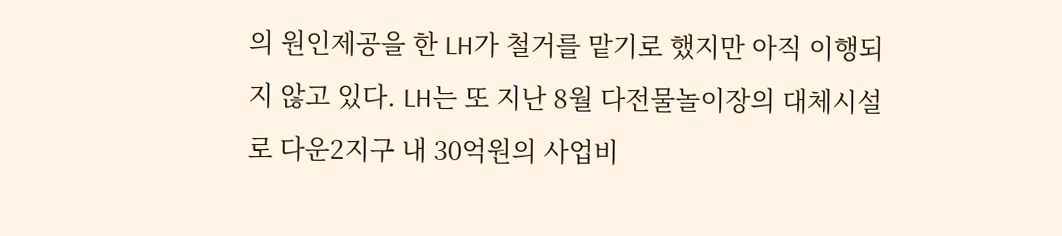의 원인제공을 한 LH가 철거를 맡기로 했지만 아직 이행되지 않고 있다. LH는 또 지난 8월 다전물놀이장의 대체시설로 다운2지구 내 30억원의 사업비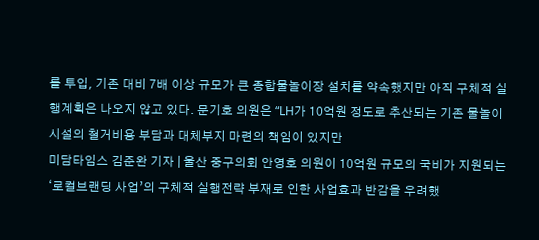를 투입, 기존 대비 7배 이상 규모가 큰 종합물놀이장 설치를 약속했지만 아직 구체적 실행계획은 나오지 않고 있다. 문기호 의원은 “LH가 10억원 정도로 추산되는 기존 물놀이 시설의 철거비용 부담과 대체부지 마련의 책임이 있지만
미담타임스 김준완 기자 | 울산 중구의회 안영호 의원이 10억원 규모의 국비가 지원되는 ‘로컬브랜딩 사업’의 구체적 실행전략 부재로 인한 사업효과 반감을 우려했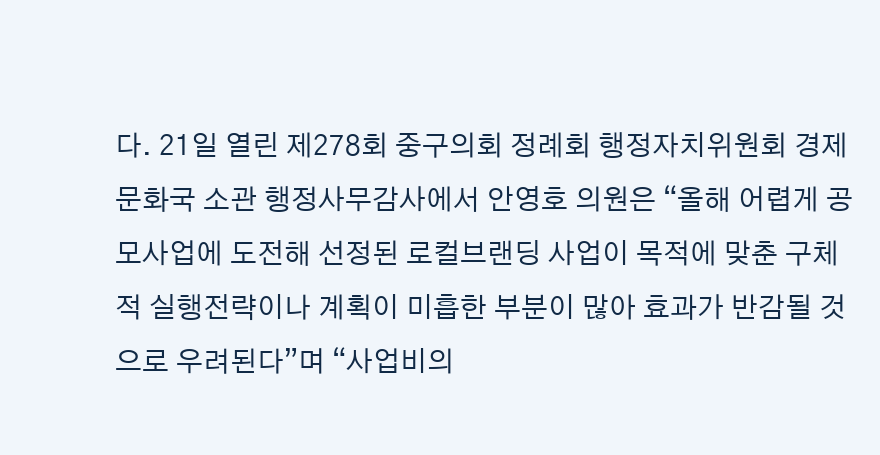다. 21일 열린 제278회 중구의회 정례회 행정자치위원회 경제문화국 소관 행정사무감사에서 안영호 의원은 “올해 어렵게 공모사업에 도전해 선정된 로컬브랜딩 사업이 목적에 맞춘 구체적 실행전략이나 계획이 미흡한 부분이 많아 효과가 반감될 것으로 우려된다”며 “사업비의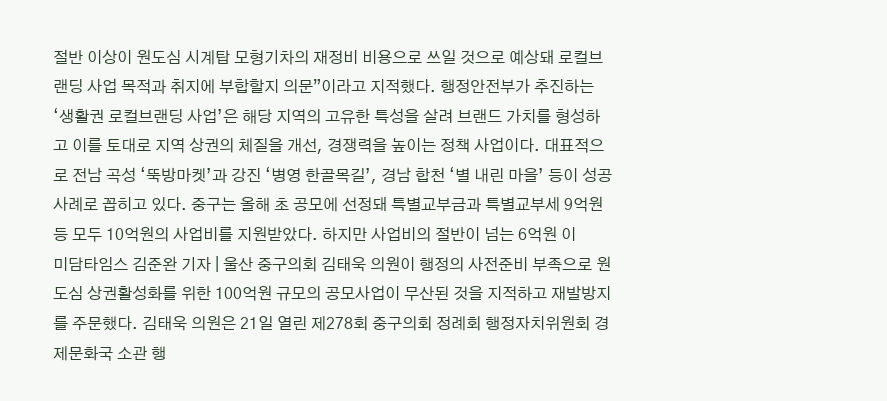절반 이상이 원도심 시계탑 모형기차의 재정비 비용으로 쓰일 것으로 예상돼 로컬브랜딩 사업 목적과 취지에 부합할지 의문”이라고 지적했다. 행정안전부가 추진하는 ‘생활권 로컬브랜딩 사업’은 해당 지역의 고유한 특성을 살려 브랜드 가치를 형성하고 이를 토대로 지역 상권의 체질을 개선, 경쟁력을 높이는 정책 사업이다. 대표적으로 전남 곡성 ‘뚝방마켓’과 강진 ‘병영 한골목길’, 경남 합천 ‘별 내린 마을’ 등이 성공 사례로 꼽히고 있다. 중구는 올해 초 공모에 선정돼 특별교부금과 특별교부세 9억원 등 모두 10억원의 사업비를 지원받았다. 하지만 사업비의 절반이 넘는 6억원 이
미담타임스 김준완 기자 | 울산 중구의회 김태욱 의원이 행정의 사전준비 부족으로 원도심 상권활성화를 위한 100억원 규모의 공모사업이 무산된 것을 지적하고 재발방지를 주문했다. 김태욱 의원은 21일 열린 제278회 중구의회 정례회 행정자치위원회 경제문화국 소관 행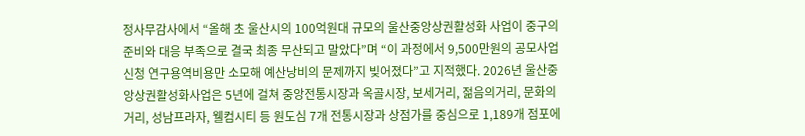정사무감사에서 “올해 초 울산시의 100억원대 규모의 울산중앙상권활성화 사업이 중구의 준비와 대응 부족으로 결국 최종 무산되고 말았다”며 “이 과정에서 9,500만원의 공모사업 신청 연구용역비용만 소모해 예산낭비의 문제까지 빚어졌다”고 지적했다. 2026년 울산중앙상권활성화사업은 5년에 걸쳐 중앙전통시장과 옥골시장, 보세거리, 젊음의거리, 문화의거리, 성남프라자, 웰컴시티 등 원도심 7개 전통시장과 상점가를 중심으로 1,189개 점포에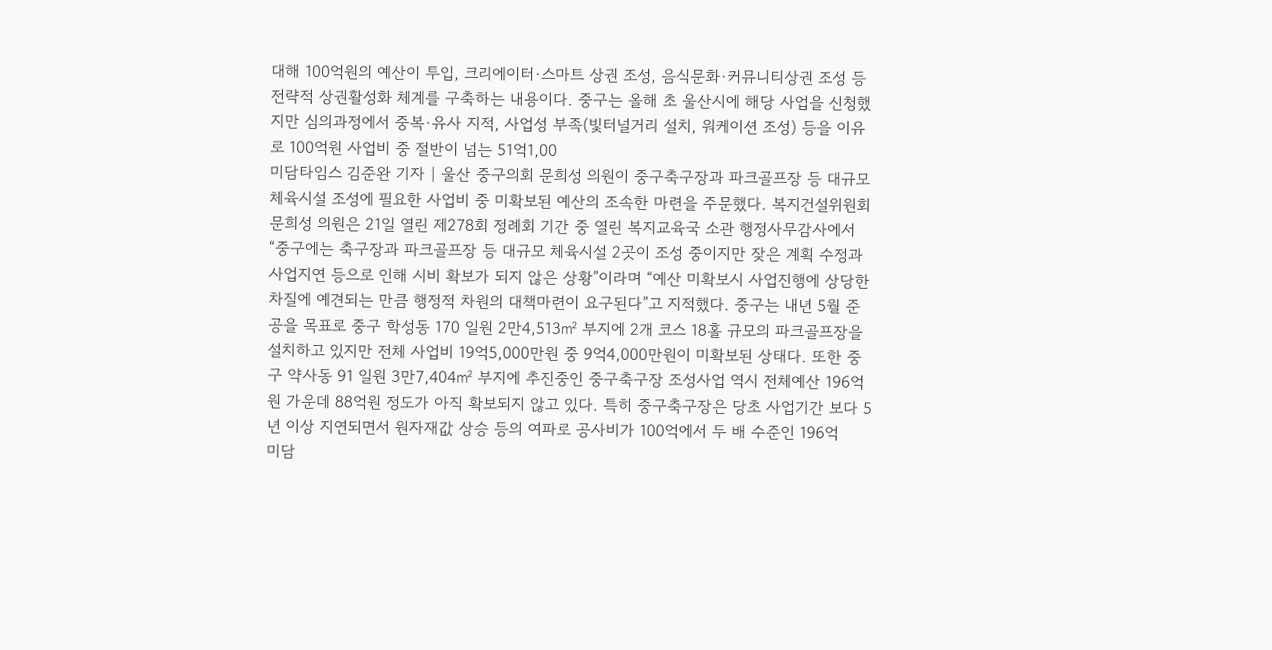대해 100억원의 예산이 투입, 크리에이터·스마트 상권 조성, 음식문화·커뮤니티상권 조성 등 전략적 상권활성화 체계를 구축하는 내용이다. 중구는 올해 초 울산시에 해당 사업을 신청했지만 심의과정에서 중복·유사 지적, 사업성 부족(빛터널거리 설치, 워케이션 조성) 등을 이유로 100억원 사업비 중 절반이 넘는 51억1,00
미담타임스 김준완 기자 | 울산 중구의회 문희성 의원이 중구축구장과 파크골프장 등 대규모 체육시설 조성에 필요한 사업비 중 미확보된 예산의 조속한 마련을 주문했다. 복지건설위원회 문희성 의원은 21일 열린 제278회 정례회 기간 중 열린 복지교육국 소관 행정사무감사에서 “중구에는 축구장과 파크골프장 등 대규모 체육시설 2곳이 조성 중이지만 잦은 계획 수정과 사업지연 등으로 인해 시비 확보가 되지 않은 상황”이라며 “예산 미확보시 사업진행에 상당한 차질에 예견되는 만큼 행정적 차원의 대책마련이 요구된다”고 지적했다. 중구는 내년 5월 준공을 목표로 중구 학성동 170 일원 2만4,513㎡ 부지에 2개 코스 18홀 규모의 파크골프장을 설치하고 있지만 전체 사업비 19억5,000만원 중 9억4,000만원이 미확보된 상태다. 또한 중구 약사동 91 일원 3만7,404㎡ 부지에 추진중인 중구축구장 조성사업 역시 전체예산 196억원 가운데 88억원 정도가 아직 확보되지 않고 있다. 특히 중구축구장은 당초 사업기간 보다 5년 이상 지연되면서 원자재값 상승 등의 여파로 공사비가 100억에서 두 배 수준인 196억
미담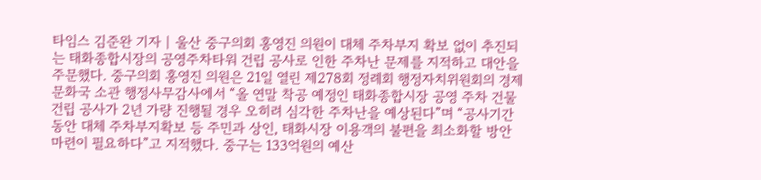타임스 김준완 기자 | 울산 중구의회 홍영진 의원이 대체 주차부지 확보 없이 추진되는 태화종합시장의 공영주차타워 건립 공사로 인한 주차난 문제를 지적하고 대안을 주문했다. 중구의회 홍영진 의원은 21일 열린 제278회 정례회 행정자치위원회의 경제문화국 소관 행정사무감사에서 “올 연말 착공 예정인 태화종합시장 공영 주차 건물 건립 공사가 2년 가량 진행될 경우 오히려 심각한 주차난을 예상된다”며 “공사기간 동안 대체 주차부지확보 등 주민과 상인, 태화시장 이용객의 불편을 최소화할 방안 마련이 필요하다”고 지적했다. 중구는 133억원의 예산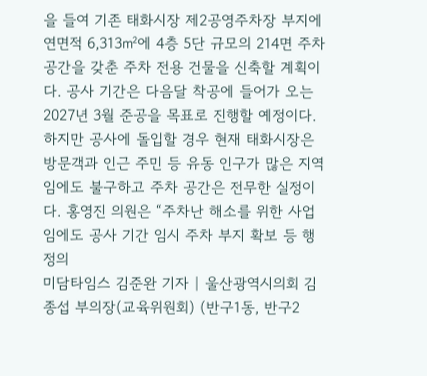을 들여 기존 태화시장 제2공영주차장 부지에 연면적 6,313㎡에 4층 5단 규모의 214면 주차공간을 갖춘 주차 전용 건물을 신축할 계획이다. 공사 기간은 다음달 착공에 들어가 오는 2027년 3월 준공을 목표로 진행할 예정이다. 하지만 공사에 돌입할 경우 현재 태화시장은 방문객과 인근 주민 등 유동 인구가 많은 지역임에도 불구하고 주차 공간은 전무한 실정이다. 홍영진 의원은 “주차난 해소를 위한 사업임에도 공사 기간 임시 주차 부지 확보 등 행정의
미담타임스 김준완 기자 | 울산광역시의회 김종섭 부의장(교육위원회) (반구1동, 반구2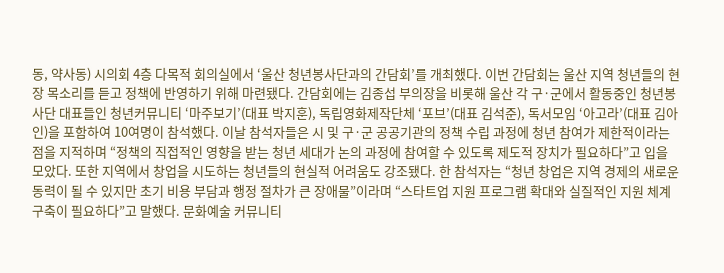동, 약사동) 시의회 4층 다목적 회의실에서 ‘울산 청년봉사단과의 간담회’를 개최했다. 이번 간담회는 울산 지역 청년들의 현장 목소리를 듣고 정책에 반영하기 위해 마련됐다. 간담회에는 김종섭 부의장을 비롯해 울산 각 구·군에서 활동중인 청년봉사단 대표들인 청년커뮤니티 ‘마주보기’(대표 박지훈), 독립영화제작단체 ‘포브’(대표 김석준), 독서모임 ‘아고라’(대표 김아인)을 포함하여 10여명이 참석했다. 이날 참석자들은 시 및 구·군 공공기관의 정책 수립 과정에 청년 참여가 제한적이라는 점을 지적하며 “정책의 직접적인 영향을 받는 청년 세대가 논의 과정에 참여할 수 있도록 제도적 장치가 필요하다”고 입을 모았다. 또한 지역에서 창업을 시도하는 청년들의 현실적 어려움도 강조됐다. 한 참석자는 “청년 창업은 지역 경제의 새로운 동력이 될 수 있지만 초기 비용 부담과 행정 절차가 큰 장애물”이라며 “스타트업 지원 프로그램 확대와 실질적인 지원 체계 구축이 필요하다”고 말했다. 문화예술 커뮤니티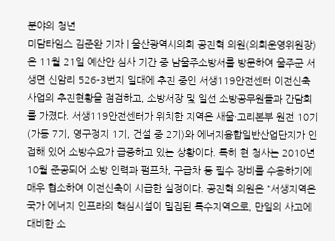분야의 청년
미담타임스 김준완 기자 | 울산광역시의회 공진혁 의원(의회운영위원장)은 11월 21일 예산안 심사 기간 중 남울주소방서를 방문하여 울주군 서생면 신암리 526-3번지 일대에 추진 중인 서생119안전센터 이전신축 사업의 추진현황을 점검하고, 소방서장 및 일선 소방공무원들과 간담회를 가졌다. 서생119안전센터가 위치한 지역은 새울·고리본부 원전 10기(가동 7기, 영구정지 1기, 건설 중 2기)와 에너지융합일반산업단지가 인접해 있어 소방수요가 급증하고 있는 상황이다. 특히 현 청사는 2010년 10월 준공되어 소방 인력과 펌프차, 구급차 등 필수 장비를 수용하기에 매우 협소하여 이전신축이 시급한 실정이다. 공진혁 의원은 "서생지역은 국가 에너지 인프라의 핵심시설이 밀집된 특수지역으로, 만일의 사고에 대비한 소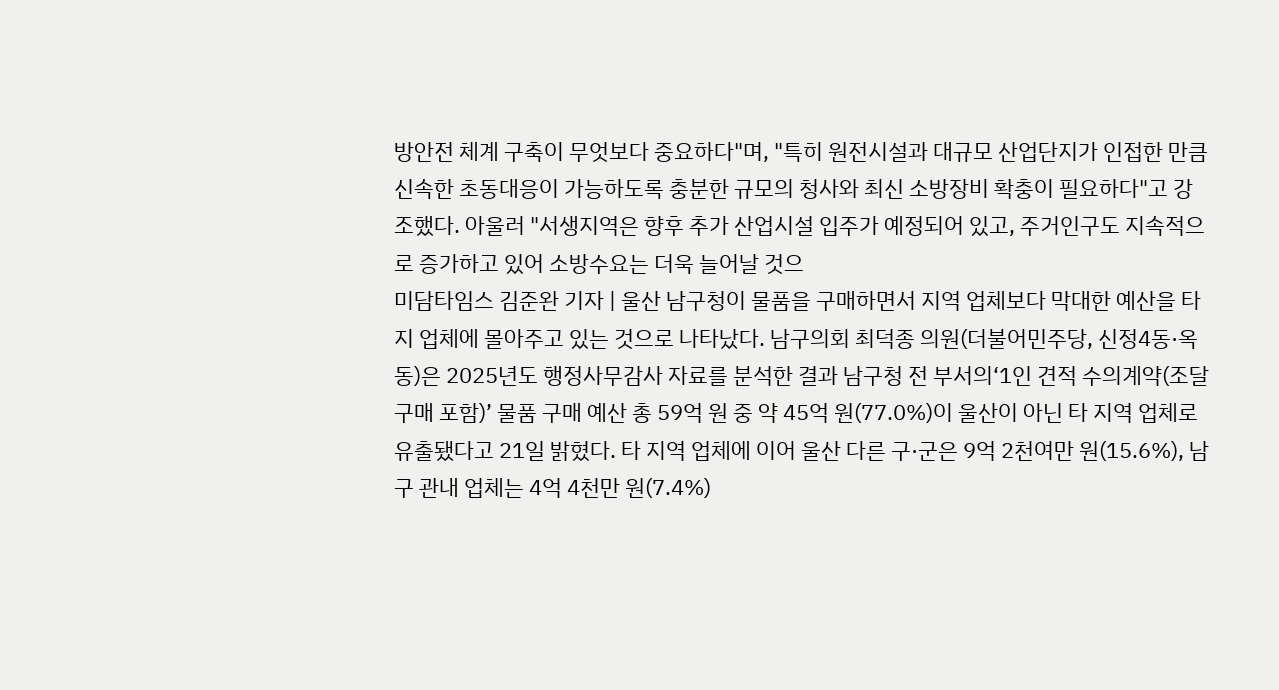방안전 체계 구축이 무엇보다 중요하다"며, "특히 원전시설과 대규모 산업단지가 인접한 만큼 신속한 초동대응이 가능하도록 충분한 규모의 청사와 최신 소방장비 확충이 필요하다"고 강조했다. 아울러 "서생지역은 향후 추가 산업시설 입주가 예정되어 있고, 주거인구도 지속적으로 증가하고 있어 소방수요는 더욱 늘어날 것으
미담타임스 김준완 기자 | 울산 남구청이 물품을 구매하면서 지역 업체보다 막대한 예산을 타지 업체에 몰아주고 있는 것으로 나타났다. 남구의회 최덕종 의원(더불어민주당, 신정4동·옥동)은 2025년도 행정사무감사 자료를 분석한 결과 남구청 전 부서의‘1인 견적 수의계약(조달구매 포함)’ 물품 구매 예산 총 59억 원 중 약 45억 원(77.0%)이 울산이 아닌 타 지역 업체로 유출됐다고 21일 밝혔다. 타 지역 업체에 이어 울산 다른 구·군은 9억 2천여만 원(15.6%), 남구 관내 업체는 4억 4천만 원(7.4%)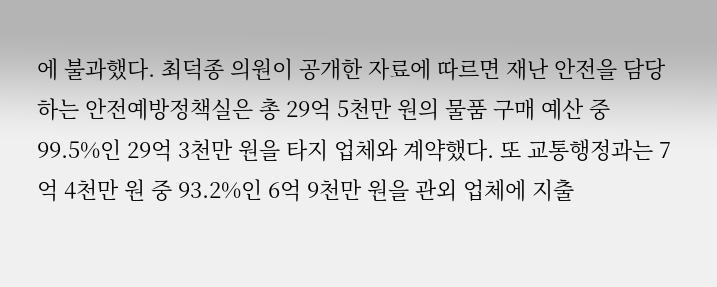에 불과했다. 최덕종 의원이 공개한 자료에 따르면 재난 안전을 담당하는 안전예방정책실은 총 29억 5천만 원의 물품 구매 예산 중 99.5%인 29억 3천만 원을 타지 업체와 계약했다. 또 교통행정과는 7억 4천만 원 중 93.2%인 6억 9천만 원을 관외 업체에 지출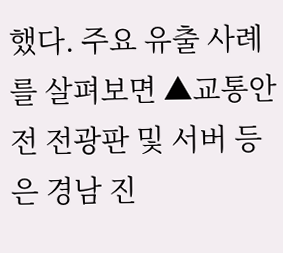했다. 주요 유출 사례를 살펴보면 ▲교통안전 전광판 및 서버 등은 경남 진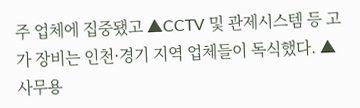주 업체에 집중됐고 ▲CCTV 및 관제시스템 등 고가 장비는 인천·경기 지역 업체들이 독식했다. ▲사무용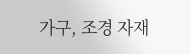가구, 조경 자재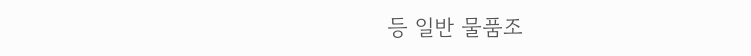등 일반 물품조